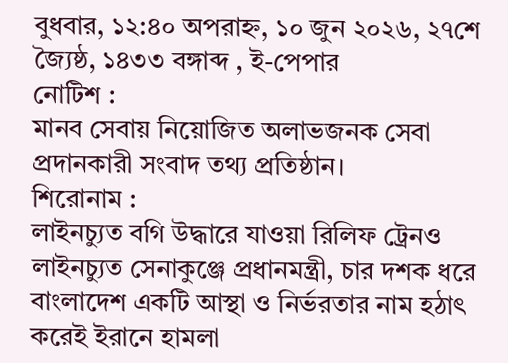বুধবার, ১২:৪০ অপরাহ্ন, ১০ জুন ২০২৬, ২৭শে জ্যৈষ্ঠ, ১৪৩৩ বঙ্গাব্দ , ই-পেপার
নোটিশ :
মানব সেবায় নিয়োজিত অলাভজনক সেবা প্রদানকারী সংবাদ তথ্য প্রতিষ্ঠান।
শিরোনাম :
লাইনচ্যুত বগি উদ্ধারে যাওয়া রিলিফ ট্রেনও লাইনচ্যুত সেনাকুঞ্জে প্রধানমন্ত্রী, চার দশক ধরে বাংলাদেশ একটি আস্থা ও নির্ভরতার নাম হঠাৎ করেই ইরানে হামলা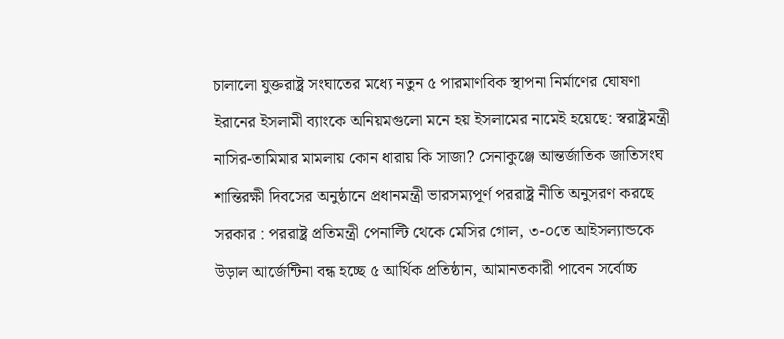চালালো যুক্তরাষ্ট্র সংঘাতের মধ্যে নতুন ৫ পারমাণবিক স্থাপনা নির্মাণের ঘোষণা ইরানের ইসলামী ব্যাংকে অনিয়মগুলো মনে হয় ইসলামের নামেই হয়েছে: স্বরাষ্ট্রমন্ত্রী নাসির-তামিমার মামলায় কোন ধারায় কি সাজা? সেনাকুঞ্জে আন্তর্জাতিক জাতিসংঘ শান্তিরক্ষী দিবসের অনুষ্ঠানে প্রধানমন্ত্রী ভারসম্যপূর্ণ পররাষ্ট্র নীতি অনুসরণ করছে সরকার : পররাষ্ট্র প্রতিমন্ত্রী পেনাল্টি থেকে মেসির গোল, ৩-০তে আইসল্যান্ডকে উড়াল আর্জেন্টিনা বন্ধ হচ্ছে ৫ আর্থিক প্রতিষ্ঠান, আমানতকারী পাবেন সর্বোচ্চ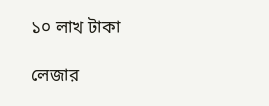১০ লাখ টাকা

লেজার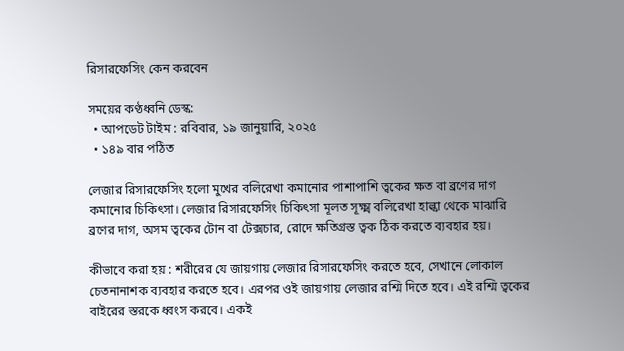রিসারফেসিং কেন করবেন

সময়ের কণ্ঠধ্বনি ডেস্ক:
  • আপডেট টাইম : রবিবার, ১৯ জানুয়ারি, ২০২৫
  • ১৪৯ বার পঠিত

লেজার রিসারফেসিং হলো মুখের বলিরেখা কমানোর পাশাপাশি ত্বকের ক্ষত বা ব্রণের দাগ কমানোর চিকিৎসা। লেজার রিসারফেসিং চিকিৎসা মূলত সূক্ষ্ম বলিরেখা হাল্কা থেকে মাঝারি ব্রণের দাগ, অসম ত্বকের টোন বা টেক্সচার, রোদে ক্ষতিগ্রস্ত ত্বক ঠিক করতে ব্যবহার হয়।

কীভাবে করা হয় : শরীরের যে জায়গায় লেজার রিসারফেসিং করতে হবে, সেখানে লোকাল চেতনানাশক ব্যবহার করতে হবে। এরপর ওই জায়গায় লেজার রশ্মি দিতে হবে। এই রশ্মি ত্বকের বাইরের স্তরকে ধ্বংস করবে। একই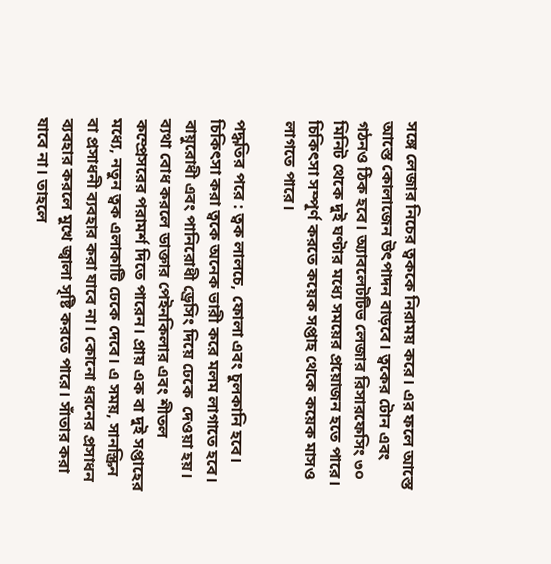সঙ্গে লেজার নিচের ত্বককে নিরাময় করে। এর ফলে আস্তে আস্তে কোলাজেন উৎপাদন বাড়বে। ত্বকের টোন এবং গঠনও ঠিক হবে। অ্যাবলেটটিভ লেজার রিসারফেসিং ৩০ মিনিট থেকে দুই ঘণ্টার মধ্যে সময়ের প্রয়োজন হতে পারে। চিকিৎসা সম্পূর্ণ করতে কয়েক সপ্তাহ থেকে কয়েক মাসও লাগতে পারে।

পদ্ধতির পরে : ত্বক লালচে, ফোলা এবং চুলকানি হবে। চিকিৎসা করা ত্বকে অনেক ভারী করে মলম লাগাতে হবে। বায়ুরোধী এবং পানিরোধী ড্রেসিং দিয়ে ঢেকে  দেওয়া হয়। ব্যথা বোধ করলে ডাক্তার পেইনকিলার এবং শীতল কম্প্রেসরের পরামর্শ দিতে পারেন। প্রায় এক বা দুই সপ্তাহের মধ্যে, নতুন ত্বক এলাকাটি ঢেকে দেবে। এ সময়, সানস্ক্রিন বা প্রসাধনী ব্যবহার করা যাবে না। কোনো ধরনের প্রসাধন ব্যবহার করলে মুখে জ্বালা সৃষ্টি করতে পারে। সাঁতার করা যাবে না। তাহলে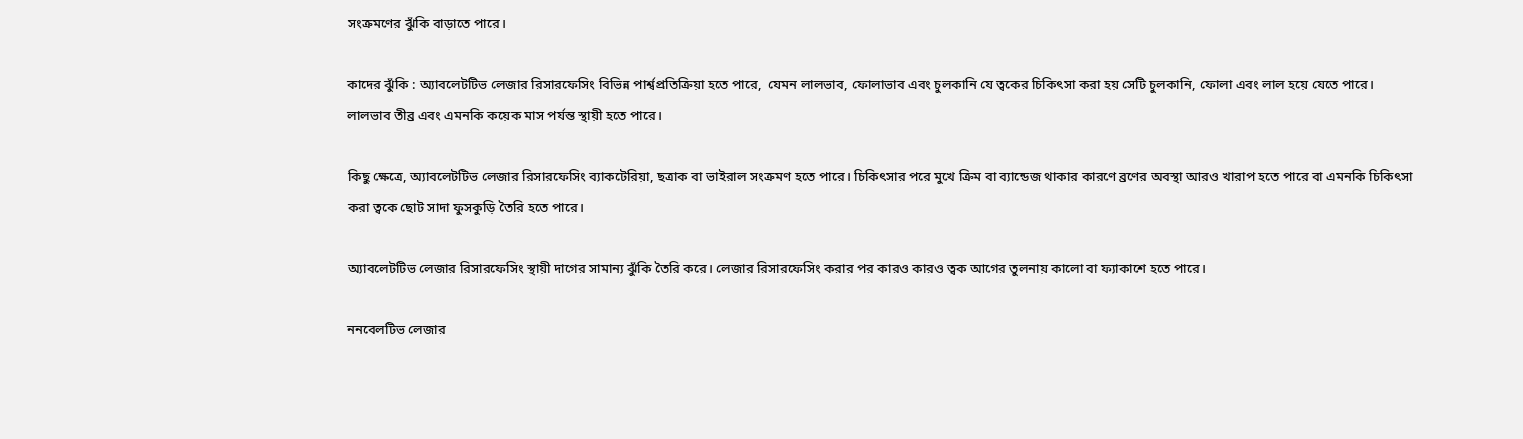সংক্রমণের ঝুঁকি বাড়াতে পারে।

কাদের ঝুঁকি : অ্যাবলেটটিভ লেজার রিসারফেসিং বিভিন্ন পার্শ্বপ্রতিক্রিয়া হতে পারে,  যেমন লালভাব, ফোলাভাব এবং চুলকানি যে ত্বকের চিকিৎসা করা হয় সেটি চুলকানি, ফোলা এবং লাল হয়ে যেতে পারে। লালভাব তীব্র এবং এমনকি কয়েক মাস পর্যন্ত স্থায়ী হতে পারে।

কিছু ক্ষেত্রে, অ্যাবলেটটিভ লেজার রিসারফেসিং ব্যাকটেরিয়া, ছত্রাক বা ভাইরাল সংক্রমণ হতে পারে। চিকিৎসার পরে মুখে ক্রিম বা ব্যান্ডেজ থাকার কারণে ব্রণের অবস্থা আরও খারাপ হতে পারে বা এমনকি চিকিৎসা করা ত্বকে ছোট সাদা ফুসকুড়ি তৈরি হতে পারে।

অ্যাবলেটটিভ লেজার রিসারফেসিং স্থায়ী দাগের সামান্য ঝুঁকি তৈরি করে। লেজার রিসারফেসিং করার পর কারও কারও ত্বক আগের তুলনায় কালো বা ফ্যাকাশে হতে পারে।

ননবেলটিভ লেজার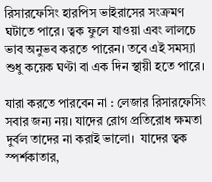রিসারফেসিং হারপিস ভাইরাসের সংক্রমণ ঘটাতে পারে। ত্বক ফুলে যাওয়া এবং লালচে ভাব অনুভব করতে পারেন। তবে এই সমস্যা শুধু কয়েক ঘণ্টা বা এক দিন স্থায়ী হতে পারে।

যারা করতে পারবেন না : লেজার রিসারফেসিং সবার জন্য নয়। যাদের রোগ প্রতিরোধ ক্ষমতা দুর্বল তাদের না করাই ভালো।  যাদের ত্বক স্পর্শকাতার,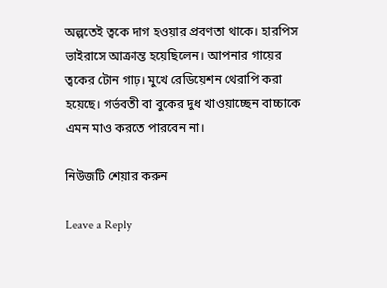অল্পতেই ত্বকে দাগ হওয়ার প্রবণতা থাকে। হারপিস ভাইরাসে আক্রান্ত হয়েছিলেন। আপনার গায়ের ত্বকের টোন গাঢ়। মুখে রেডিয়েশন থেরাপি করা হয়েছে। গর্ভবতী বা বুকের দুধ খাওয়াচ্ছেন বাচ্চাকে এমন মাও করতে পারবেন না।

নিউজটি শেয়ার করুন

Leave a Reply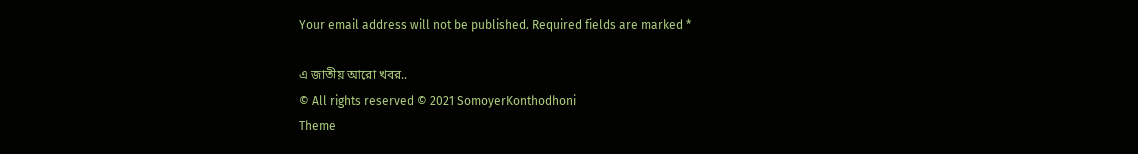Your email address will not be published. Required fields are marked *

এ জাতীয় আরো খবর..
© All rights reserved © 2021 SomoyerKonthodhoni
Theme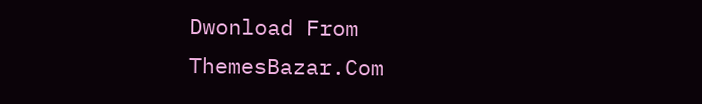Dwonload From ThemesBazar.Com